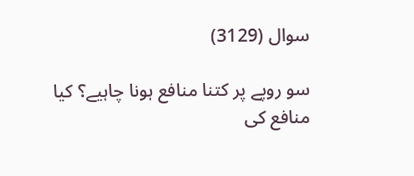سوال (3129)

سو روپے پر کتنا منافع ہونا چاہیے؟ کیا منافع کی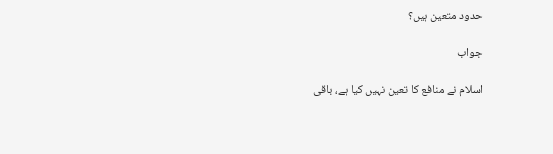حدود متعین ہیں؟

جواب

اسلام نے منافع کا تعین نہیں کیا ہے، باقی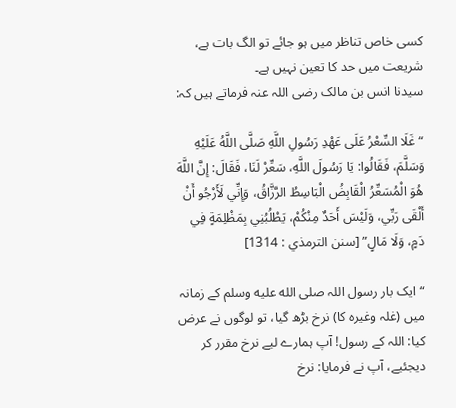کسی خاص تناظر میں ہو جائے تو الگ بات ہے، شریعت میں حد کا تعین نہیں ہے۔
سیدنا انس بن مالک رضی اللہ عنہ فرماتے ہیں کہ:

“غَلَا السِّعْرُ عَلَى عَهْدِ رَسُولِ اللَّهِ صَلَّى اللَّهُ عَلَيْهِ وَسَلَّمَ، فَقَالُوا: يَا رَسُولَ اللَّهِ، سَعِّرْ لَنَا، فَقَالَ: إِنَّ اللَّهَ هُوَ الْمُسَعِّرُ الْقَابِضُ الْبَاسِطُ الرَّزَّاقُ، وَإِنِّي لَأَرْجُو أَنْ أَلْقَى رَبِّي، وَلَيْسَ أَحَدٌ مِنْكُمْ، يَطْلُبُنِي بِمَظْلِمَةٍ فِي دَمٍ، وَلَا مَالٍ” [سنن الترمذي : 1314]

“ایک بار رسول اللہ صلى الله عليه وسلم کے زمانہ میں (غلہ وغیرہ کا) نرخ بڑھ گیا، تو لوگوں نے عرض کیا: اللہ کے رسول! آپ ہمارے لیے نرخ مقرر کر دیجئیے، آپ نے فرمایا: نرخ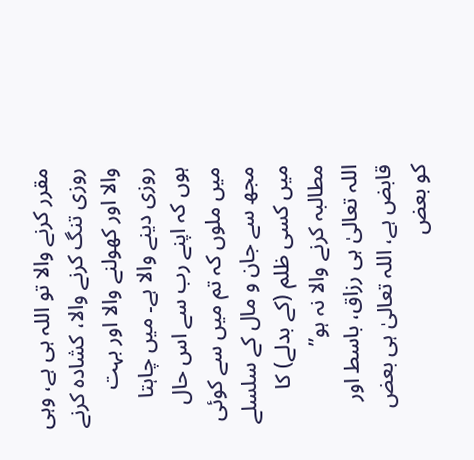مقرر کرنے والا تو اللہ ہی ہے، وہی روزی تنگ کرنے والا، کشادہ کرنے والا اور کھولنے والا اور بہت روزی دینے والا ہے۔ میں چاہتا ہوں کہ اپنے رب سے اس حال میں ملوں کہ تم میں سے کوئی مجھ سے جان و مال کے سلسلے میں کسی ظلم (کے بدلے) کا مطالبہ کرنے والا نہ ہو”
اللہ تعالیٰ ہی رزاق، باسط اور قابض ہے، اللہ تعالیٰ ہی بعض کو بعض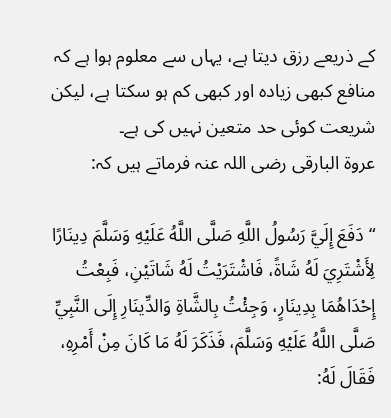کے ذریعے رزق دیتا ہے، یہاں سے معلوم ہوا ہے کہ منافع کبھی زیادہ اور کبھی کم ہو سکتا ہے، لیکن شریعت کوئی حد متعین نہیں کی ہے۔
عروۃ البارقی رضی اللہ عنہ فرماتے ہیں کہ:

“دَفَعَ إِلَيَّ رَسُولُ اللَّهِ صَلَّى اللَّهُ عَلَيْهِ وَسَلَّمَ دِينَارًا لِأَشْتَرِيَ لَهُ شَاةً، فَاشْتَرَيْتُ لَهُ شَاتَيْنِ، فَبِعْتُ إِحْدَاهُمَا بِدِينَارٍ، وَجِئْتُ بِالشَّاةِ وَالدِّينَارِ إِلَى النَّبِيِّ صَلَّى اللَّهُ عَلَيْهِ وَسَلَّمَ، فَذَكَرَ لَهُ مَا كَانَ مِنْ أَمْرِهِ، فَقَالَ لَهُ: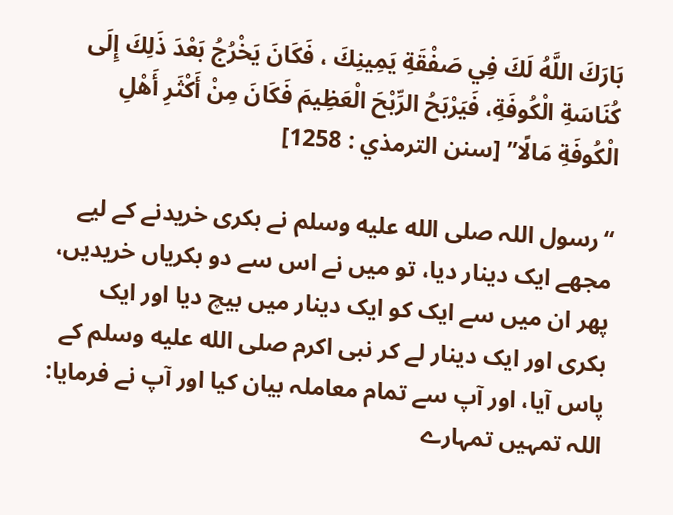بَارَكَ اللَّهُ لَكَ فِي صَفْقَةِ يَمِينِكَ ، فَكَانَ يَخْرُجُ بَعْدَ ذَلِكَ إِلَى كُنَاسَةِ الْكُوفَةِ، فَيَرْبَحُ الرِّبْحَ الْعَظِيمَ فَكَانَ مِنْ أَكْثَرِ أَهْلِ الْكُوفَةِ مَالًا” [سنن الترمذي : 1258]

“رسول اللہ صلى الله عليه وسلم نے بکری خریدنے کے لیے مجھے ایک دینار دیا، تو میں نے اس سے دو بکریاں خریدیں، پھر ان میں سے ایک کو ایک دینار میں بیچ دیا اور ایک بکری اور ایک دینار لے کر نبی اکرم صلى الله عليه وسلم کے پاس آیا، اور آپ سے تمام معاملہ بیان کیا اور آپ نے فرمایا: اللہ تمہیں تمہارے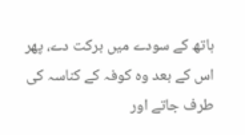ہاتھ کے سودے میں برکت دے، پھر اس کے بعد وہ کوفہ کے کناسہ کی طرف جاتے اور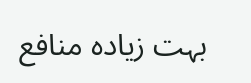بہت زیادہ منافع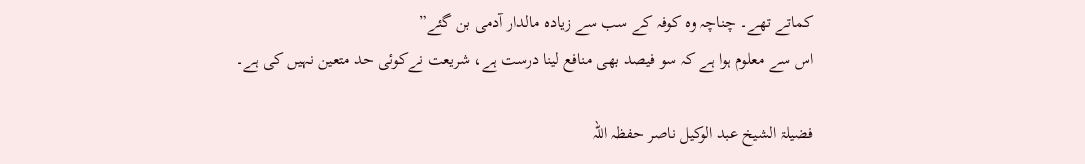کماتے تھے۔ چناچہ وہ کوفہ کے سب سے زیادہ مالدار آدمی بن گئے”
اس سے معلوم ہوا ہے کہ سو فیصد بھی منافع لینا درست ہے، شریعت نےکوئی حد متعین نہیں کی ہے۔

فضیلۃ الشیخ عبد الوکیل ناصر حفظہ اللہ